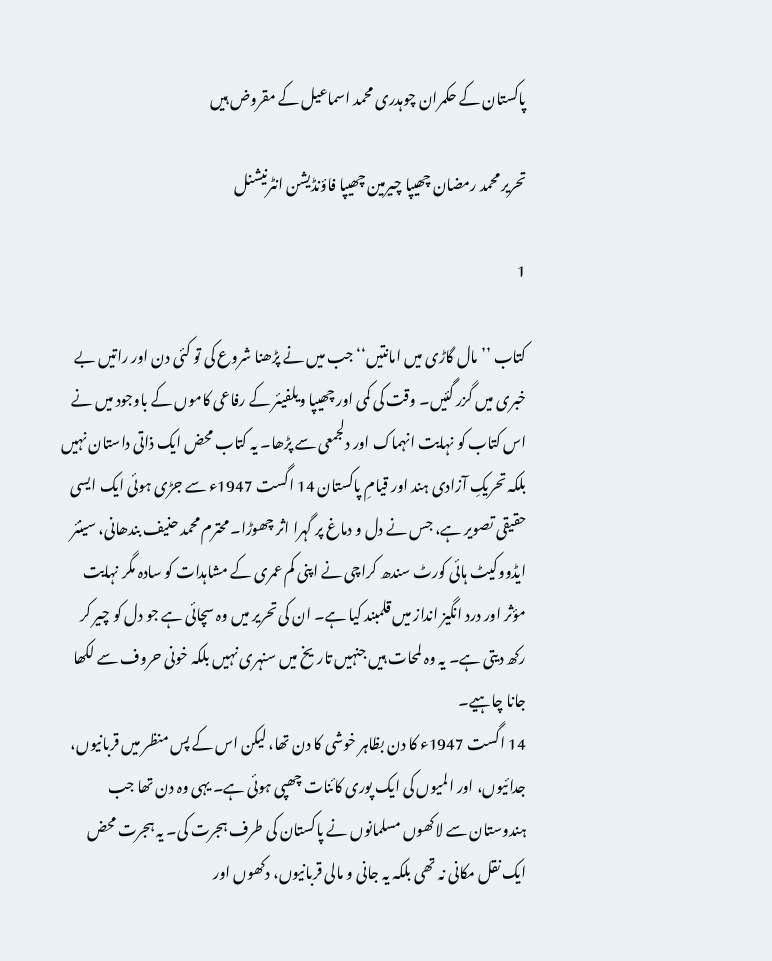پاکستان کے حکمران چوہدری محمد اسماعیل کے مقروض ہیں

تحریر محمد رمضان چھیپا چیرمین چھیپا فاؤنڈیشن انٹرنیشنل

1

کتاب ’’مال گاڑی میں امانتیں‘‘ جب میں نے پڑھنا شروع کی تو کئی دن اور راتیں بے خبری میں گزر گئیں۔ وقت کی کمی اور چھیپا ویلفیئر کے رفاعی کاموں کے باوجود میں نے اس کتاب کو نہایت انہماک اور دلجمعی سے پڑھا۔ یہ کتاب محض ایک ذاتی داستان نہیں بلکہ تحریکِ آزادی ہند اور قیامِ پاکستان 14 اگست 1947ء سے جڑی ہوئی ایک ایسی حقیقی تصویر ہے، جس نے دل و دماغ پر گہرا اثر چھوڑا۔ محترم محمد حنیف بندھانی، سینئر ایڈووکیٹ ہائی کورٹ سندھ کراچی نے اپنی کم عمری کے مشاہدات کو سادہ مگر نہایت مؤثر اور درد انگیز انداز میں قلمبند کیا ہے۔ ان کی تحریر میں وہ سچائی ہے جو دل کو چیر کر رکھ دیتی ہے۔ یہ وہ لمحات ہیں جنہیں تاریخ میں سنہری نہیں بلکہ خونی حروف سے لکھا جانا چاہیے۔
14 اگست 1947ء کا دن بظاہر خوشی کا دن تھا، لیکن اس کے پس منظر میں قربانیوں، جدائیوں، اور المیوں کی ایک پوری کائنات چھپی ہوئی ہے۔ یہی وہ دن تھا جب ہندوستان سے لاکھوں مسلمانوں نے پاکستان کی طرف ہجرت کی۔ یہ ہجرت محض ایک نقل مکانی نہ تھی بلکہ یہ جانی و مالی قربانیوں، دکھوں اور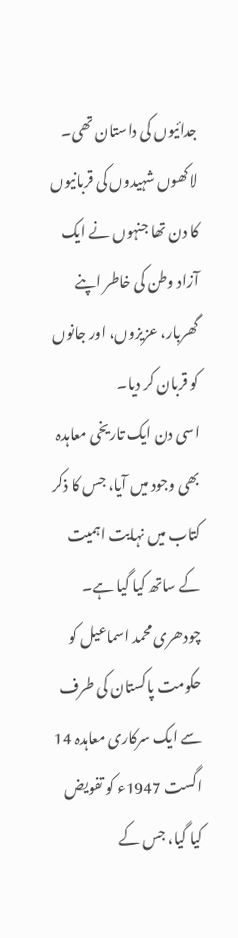جدائیوں کی داستان تھی۔ لاکھوں شہیدوں کی قربانیوں کا دن تھا جنہوں نے ایک آزاد وطن کی خاطر اپنے گھربار، عزیزوں، اور جانوں کو قربان کر دیا۔
اسی دن ایک تاریخی معاہدہ بھی وجود میں آیا، جس کا ذکر کتاب میں نہایت اہمیت کے ساتھ کیا گیا ہے۔ چودھری محمد اسماعیل کو حکومت پاکستان کی طرف سے ایک سرکاری معاہدہ 14 اگست 1947ء کو تفویض کیا گیا، جس کے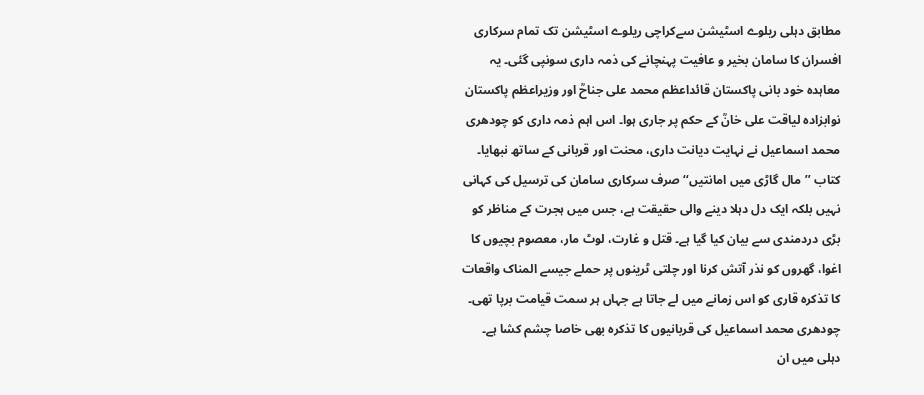مطابق دہلی ریلوے اسٹیشن سےکراچی ریلوے اسٹیشن تک تمام سرکاری افسران کا سامان بخیر و عافیت پہنچانے کی ذمہ داری سونپی گئی۔ یہ معاہدہ خود بانی پاکستان قائداعظم محمد علی جناحؒ اور وزیراعظم پاکستان نوابزادہ لیاقت علی خانؒ کے حکم پر جاری ہوا۔ اس اہم ذمہ داری کو چودھری محمد اسماعیل نے نہایت دیانت داری، محنت اور قربانی کے ساتھ نبھایا۔
کتاب ’’مال گاڑی میں امانتیں‘‘ صرف سرکاری سامان کی ترسیل کی کہانی نہیں بلکہ ایک دل دہلا دینے والی حقیقت ہے، جس میں ہجرت کے مناظر کو بڑی دردمندی سے بیان کیا گیا ہے۔ قتل و غارت، لوٹ مار، معصوم بچیوں کا اغوا، گھروں کو نذر آتش کرنا اور چلتی ٹرینوں پر حملے جیسے المناک واقعات کا تذکرہ قاری کو اس زمانے میں لے جاتا ہے جہاں ہر سمت قیامت برپا تھی۔ چودھری محمد اسماعیل کی قربانیوں کا تذکرہ بھی خاصا چشم کشا ہے۔ دہلی میں ان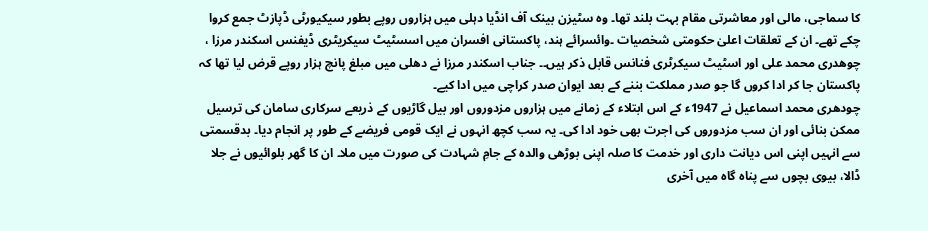کا سماجی، مالی اور معاشرتی مقام بہت بلند تھا۔ وہ سٹیزن بینک آف انڈیا دہلی میں ہزاروں روپے بطور سیکیورٹی ڈپازٹ جمع کروا چکے تھے۔ ان کے تعلقات اعلیٰ حکومتی شخصیات ۔وائسرائے ہند، پاکستانی افسران میں اسسٹیٹ سیکریٹری ڈیفنس اسکندر مرزا ، چوھدری محمد علی اور اسٹیٹ سیکرٹری فنانس قابل ذکر ہیں۔۔ جناب اسکندر مرزا نے دھلی میں مبلغ پانچ ہزار روپے قرض لیا تھا کہ پاکستان جا کر ادا کروں گا جو صدر مملکت بننے کے بعد ایوان صدر کراچی میں ادا کیے۔
چودھری محمد اسماعیل نے 1947ء کے اس ابتلاء کے زمانے میں ہزاروں مزدوروں اور بیل گاڑیوں کے ذریعے سرکاری سامان کی ترسیل ممکن بنائی اور ان سب مزدوروں کی اجرت بھی خود ادا کی۔ یہ سب کچھ انہوں نے ایک قومی فریضے کے طور پر انجام دیا۔ بدقسمتی سے انہیں اپنی اس دیانت داری اور خدمت کا صلہ اپنی بوڑھی والدہ کے جامِ شہادت کی صورت میں ملا۔ ان کا گھر بلوائیوں نے جلا ڈالا، بیوی بچوں سے پناہ گاہ میں آخری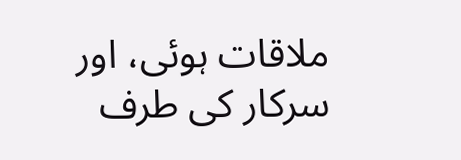ملاقات ہوئی، اور سرکار کی طرف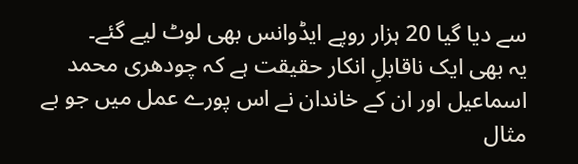سے دیا گیا 20 ہزار روپے ایڈوانس بھی لوٹ لیے گئے۔
یہ بھی ایک ناقابلِ انکار حقیقت ہے کہ چودھری محمد اسماعیل اور ان کے خاندان نے اس پورے عمل میں جو بے مثال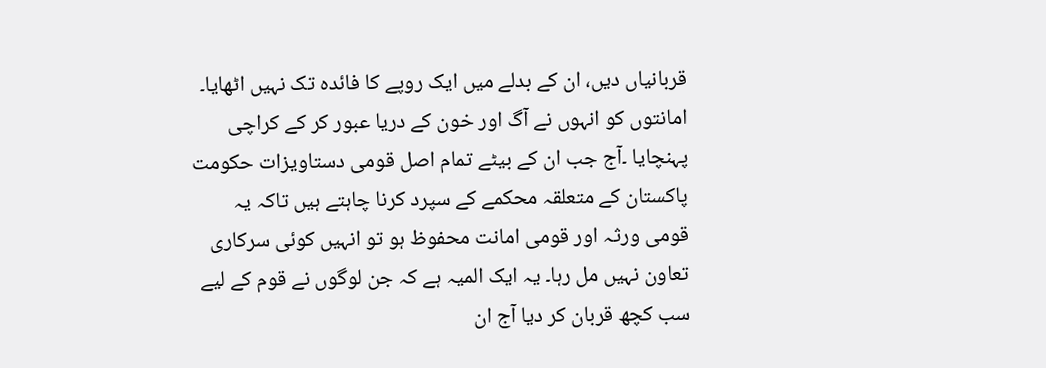قربانیاں دیں، ان کے بدلے میں ایک روپے کا فائدہ تک نہیں اٹھایا۔ امانتوں کو انہوں نے آگ اور خون کے دریا عبور کر کے کراچی پہنچایا ۔آج جب ان کے بیٹے تمام اصل قومی دستاویزات حکومت پاکستان کے متعلقہ محکمے کے سپرد کرنا چاہتے ہیں تاکہ یہ قومی ورثہ اور قومی امانت محفوظ ہو تو انہیں کوئی سرکاری تعاون نہیں مل رہا۔ یہ ایک المیہ ہے کہ جن لوگوں نے قوم کے لیے سب کچھ قربان کر دیا آج ان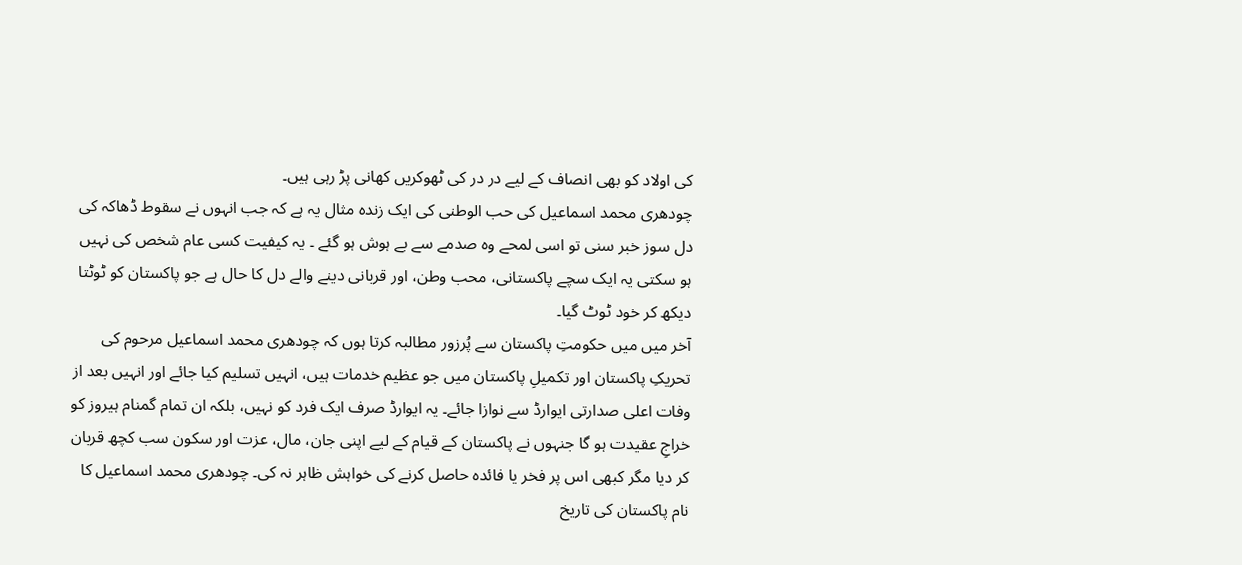کی اولاد کو بھی انصاف کے لیے در در کی ٹھوکریں کھانی پڑ رہی ہیں۔
چودھری محمد اسماعیل کی حب الوطنی کی ایک زندہ مثال یہ ہے کہ جب انہوں نے سقوط ڈھاکہ کی دل سوز خبر سنی تو اسی لمحے وہ صدمے سے بے ہوش ہو گئے ۔ یہ کیفیت کسی عام شخص کی نہیں ہو سکتی یہ ایک سچے پاکستانی، محب وطن، اور قربانی دینے والے دل کا حال ہے جو پاکستان کو ٹوٹتا دیکھ کر خود ٹوٹ گیا۔
آخر میں میں حکومتِ پاکستان سے پُرزور مطالبہ کرتا ہوں کہ چودھری محمد اسماعیل مرحوم کی تحریکِ پاکستان اور تکمیلِ پاکستان میں جو عظیم خدمات ہیں، انہیں تسلیم کیا جائے اور انہیں بعد از وفات اعلی صدارتی ایوارڈ سے نوازا جائے۔ یہ ایوارڈ صرف ایک فرد کو نہیں، بلکہ ان تمام گمنام ہیروز کو خراجِ عقیدت ہو گا جنہوں نے پاکستان کے قیام کے لیے اپنی جان، مال، عزت اور سکون سب کچھ قربان کر دیا مگر کبھی اس پر فخر یا فائدہ حاصل کرنے کی خواہش ظاہر نہ کی۔ چودھری محمد اسماعیل کا نام پاکستان کی تاریخ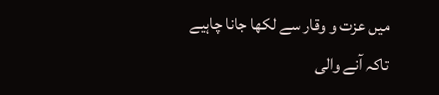میں عزت و وقار سے لکھا جانا چاہیے تاکہ آنے والی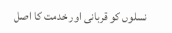نسلوں کو قربانی اور خدمت کا اصل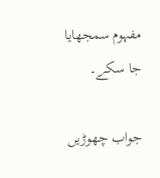مفہوم سمجھایا جا سکے۔

جواب چھوڑیں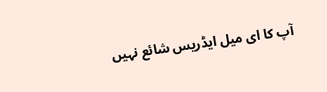آپ کا ای میل ایڈریس شائع نہیں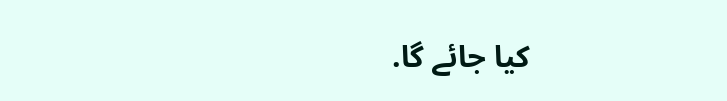کیا جائے گا.